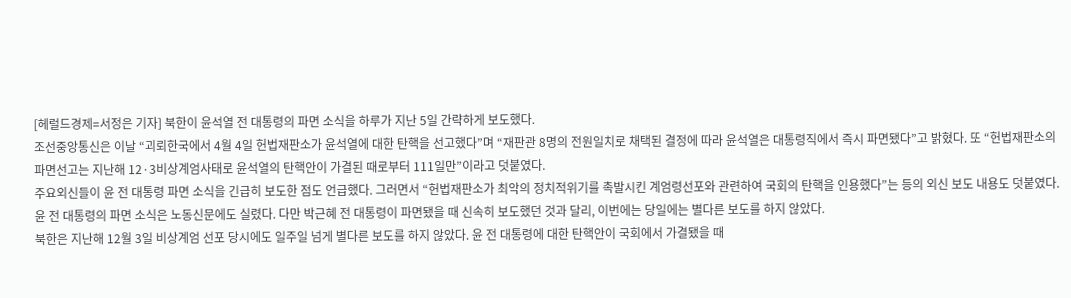[헤럴드경제=서정은 기자] 북한이 윤석열 전 대통령의 파면 소식을 하루가 지난 5일 간략하게 보도했다.
조선중앙통신은 이날 “괴뢰한국에서 4월 4일 헌법재판소가 윤석열에 대한 탄핵을 선고했다”며 “재판관 8명의 전원일치로 채택된 결정에 따라 윤석열은 대통령직에서 즉시 파면됐다”고 밝혔다. 또 “헌법재판소의 파면선고는 지난해 12·3비상계엄사태로 윤석열의 탄핵안이 가결된 때로부터 111일만”이라고 덧붙였다.
주요외신들이 윤 전 대통령 파면 소식을 긴급히 보도한 점도 언급했다. 그러면서 “헌법재판소가 최악의 정치적위기를 촉발시킨 계엄령선포와 관련하여 국회의 탄핵을 인용했다”는 등의 외신 보도 내용도 덧붙였다.
윤 전 대통령의 파면 소식은 노동신문에도 실렸다. 다만 박근혜 전 대통령이 파면됐을 때 신속히 보도했던 것과 달리, 이번에는 당일에는 별다른 보도를 하지 않았다.
북한은 지난해 12월 3일 비상계엄 선포 당시에도 일주일 넘게 별다른 보도를 하지 않았다. 윤 전 대통령에 대한 탄핵안이 국회에서 가결됐을 때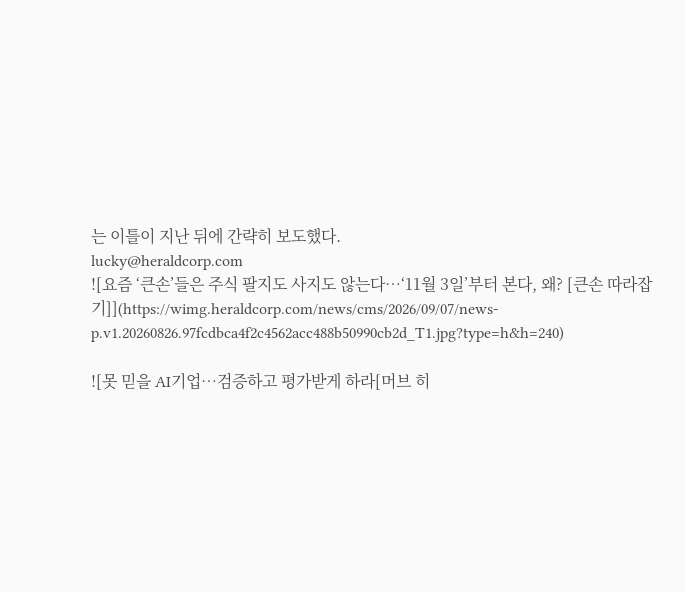는 이틀이 지난 뒤에 간략히 보도했다.
lucky@heraldcorp.com
![요즘 ‘큰손’들은 주식 팔지도 사지도 않는다…‘11월 3일’부터 본다, 왜? [큰손 따라잡기]](https://wimg.heraldcorp.com/news/cms/2026/09/07/news-p.v1.20260826.97fcdbca4f2c4562acc488b50990cb2d_T1.jpg?type=h&h=240)

![못 믿을 AI기업…검증하고 평가받게 하라[머브 히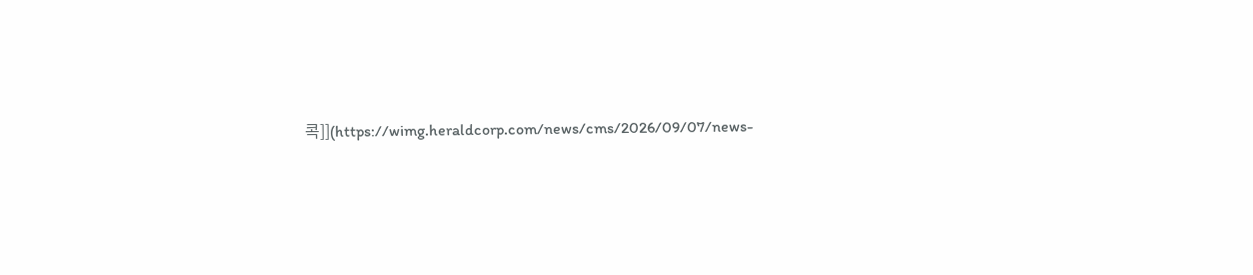콕]](https://wimg.heraldcorp.com/news/cms/2026/09/07/news-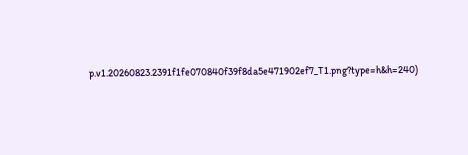p.v1.20260823.2391f1fe070840f39f8da5e471902ef7_T1.png?type=h&h=240)